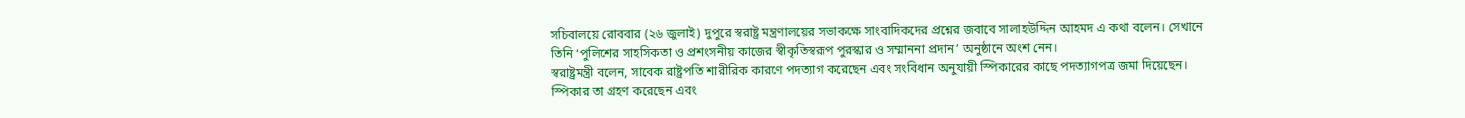সচিবালয়ে রোববার (২৬ জুলাই) দুপুরে স্বরাষ্ট্র মন্ত্রণালয়ের সভাকক্ষে সাংবাদিকদের প্রশ্নের জবাবে সালাহউদ্দিন আহমদ এ কথা বলেন। সেখানে তিনি ‘পুলিশের সাহসিকতা ও প্রশংসনীয় কাজের স্বীকৃতিস্বরূপ পুরস্কার ও সম্মাননা প্রদান’ অনুষ্ঠানে অংশ নেন।
স্বরাষ্ট্রমন্ত্রী বলেন, সাবেক রাষ্ট্রপতি শারীরিক কারণে পদত্যাগ করেছেন এবং সংবিধান অনুযায়ী স্পিকারের কাছে পদত্যাগপত্র জমা দিয়েছেন। স্পিকার তা গ্রহণ করেছেন এবং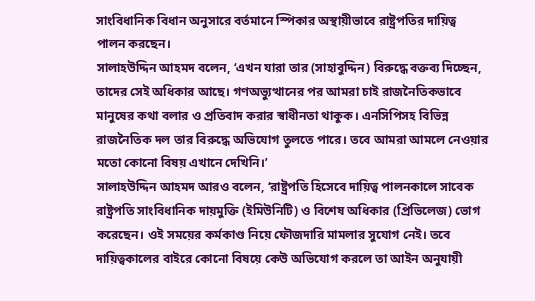সাংবিধানিক বিধান অনুসারে বর্তমানে স্পিকার অস্থায়ীভাবে রাষ্ট্রপতির দায়িত্ব পালন করছেন।
সালাহউদ্দিন আহমদ বলেন, ‘এখন যারা তার (সাহাবুদ্দিন) বিরুদ্ধে বক্তব্য দিচ্ছেন, তাদের সেই অধিকার আছে। গণঅভ্যুত্থানের পর আমরা চাই রাজনৈতিকভাবে মানুষের কথা বলার ও প্রতিবাদ করার স্বাধীনতা থাকুক। এনসিপিসহ বিভিন্ন রাজনৈতিক দল তার বিরুদ্ধে অভিযোগ তুলতে পারে। তবে আমরা আমলে নেওয়ার মতো কোনো বিষয় এখানে দেখিনি।’
সালাহউদ্দিন আহমদ আরও বলেন, ‘রাষ্ট্রপতি হিসেবে দায়িত্ব পালনকালে সাবেক রাষ্ট্রপতি সাংবিধানিক দায়মুক্তি (ইমিউনিটি) ও বিশেষ অধিকার (প্রিভিলেজ) ভোগ করেছেন। ওই সময়ের কর্মকাণ্ড নিয়ে ফৌজদারি মামলার সুযোগ নেই। তবে দায়িত্বকালের বাইরে কোনো বিষয়ে কেউ অভিযোগ করলে তা আইন অনুযায়ী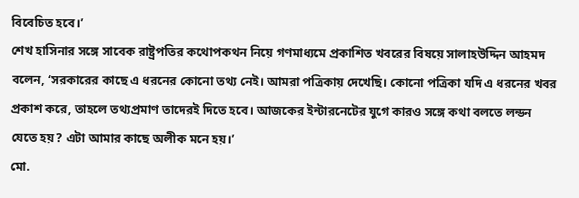বিবেচিত হবে।’
শেখ হাসিনার সঙ্গে সাবেক রাষ্ট্রপতির কথোপকথন নিয়ে গণমাধ্যমে প্রকাশিত খবরের বিষয়ে সালাহউদ্দিন আহমদ বলেন, ‘সরকারের কাছে এ ধরনের কোনো তথ্য নেই। আমরা পত্রিকায় দেখেছি। কোনো পত্রিকা যদি এ ধরনের খবর প্রকাশ করে, তাহলে তথ্যপ্রমাণ তাদেরই দিতে হবে। আজকের ইন্টারনেটের যুগে কারও সঙ্গে কথা বলতে লন্ডন যেতে হয়? এটা আমার কাছে অলীক মনে হয়।’
মো.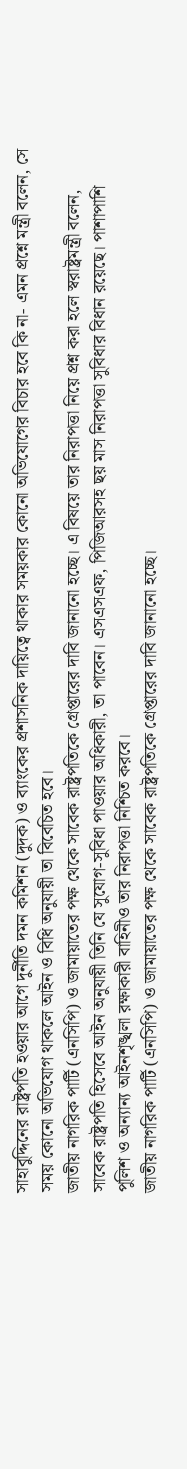সাহাবুদ্দিনের রাষ্ট্রপতি হওয়ার আগে দুর্নীতি দমন কমিশন (দুদক) ও ব্যাংকের প্রশাসনিক দায়িত্বে থাকার সময়কার কোনো অভিযোগের বিচার হবে কি না- এমন প্রশ্নে মন্ত্রী বলেন, সে সময় কোনো অভিযোগ থাকলে আইন ও বিধি অনুযায়ী তা বিবেচিত হবে।
জাতীয় নাগরিক পার্টি (এনসিপি) ও জামায়াতের পক্ষ থেকে সাবেক রাষ্ট্রপতিকে গ্রেপ্তারের দাবি জানানো হচ্ছে। এ বিষয়ে তার নিরাপত্তা নিয়ে প্রশ্ন করা হলে স্বরাষ্ট্রমন্ত্রী বলেন, সাবেক রাষ্ট্রপতি হিসেবে আইন অনুযায়ী তিনি যে সুযোগ-সুবিধা পাওয়ার অধিকারী, তা পাবেন। এসএসএফ, পিজিআরসহ ছয় মাস নিরাপত্তা সুবিধার বিধান রয়েছে। পাশাপাশি পুলিশ ও অন্যান্য আইনশৃঙ্খলা রক্ষাকারী বাহিনীও তার নিরাপত্তা নিশ্চিত করবে।
জাতীয় নাগরিক পার্টি (এনসিপি) ও জামায়াতের পক্ষ থেকে সাবেক রাষ্ট্রপতিকে গ্রেপ্তারের দাবি জানানো হচ্ছে।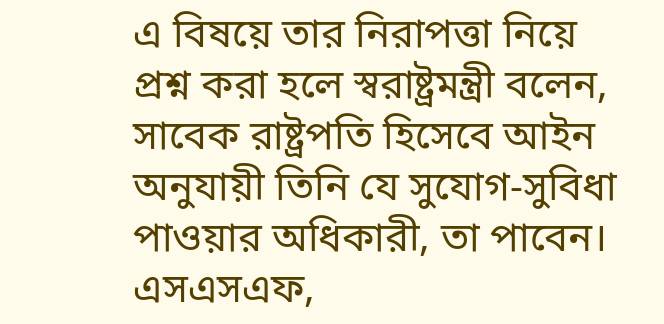এ বিষয়ে তার নিরাপত্তা নিয়ে প্রশ্ন করা হলে স্বরাষ্ট্রমন্ত্রী বলেন, সাবেক রাষ্ট্রপতি হিসেবে আইন অনুযায়ী তিনি যে সুযোগ-সুবিধা পাওয়ার অধিকারী, তা পাবেন। এসএসএফ,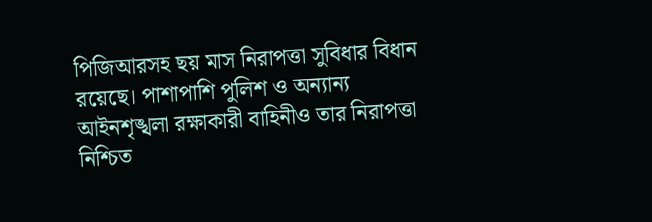পিজিআরসহ ছয় মাস নিরাপত্তা সুবিধার বিধান রয়েছে। পাশাপাশি পুলিশ ও অন্যান্য আইনশৃঙ্খলা রক্ষাকারী বাহিনীও তার নিরাপত্তা নিশ্চিত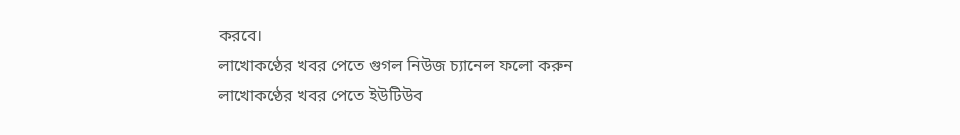করবে।
লাখোকণ্ঠের খবর পেতে গুগল নিউজ চ্যানেল ফলো করুন
লাখোকণ্ঠের খবর পেতে ইউটিউব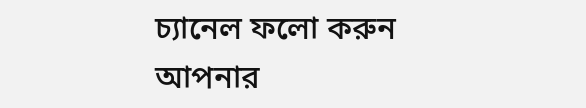চ্যানেল ফলো করুন
আপনার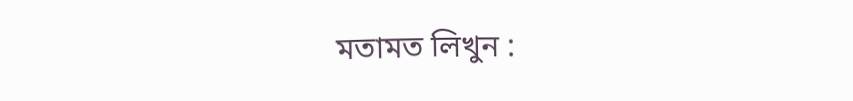মতামত লিখুন :